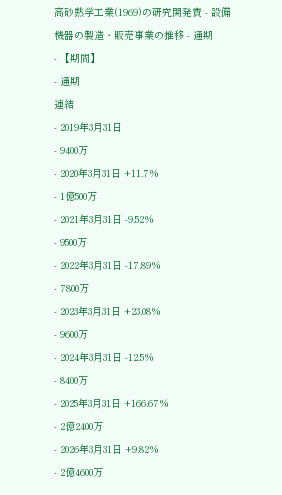高砂熱学工業(1969)の研究開発費 - 設備機器の製造・販売事業の推移 - 通期
- 【期間】
- 通期
連結
- 2019年3月31日
- 9400万
- 2020年3月31日 +11.7%
- 1億500万
- 2021年3月31日 -9.52%
- 9500万
- 2022年3月31日 -17.89%
- 7800万
- 2023年3月31日 +23.08%
- 9600万
- 2024年3月31日 -12.5%
- 8400万
- 2025年3月31日 +166.67%
- 2億2400万
- 2026年3月31日 +9.82%
- 2億4600万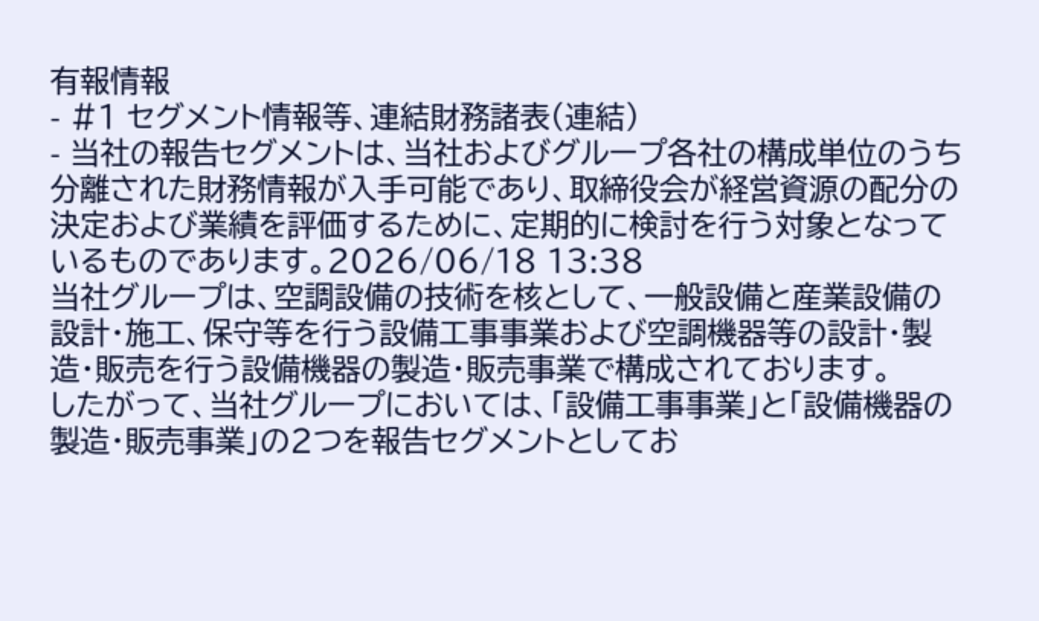有報情報
- #1 セグメント情報等、連結財務諸表(連結)
- 当社の報告セグメントは、当社およびグループ各社の構成単位のうち分離された財務情報が入手可能であり、取締役会が経営資源の配分の決定および業績を評価するために、定期的に検討を行う対象となっているものであります。2026/06/18 13:38
当社グループは、空調設備の技術を核として、一般設備と産業設備の設計・施工、保守等を行う設備工事事業および空調機器等の設計・製造・販売を行う設備機器の製造・販売事業で構成されております。
したがって、当社グループにおいては、「設備工事事業」と「設備機器の製造・販売事業」の2つを報告セグメントとしてお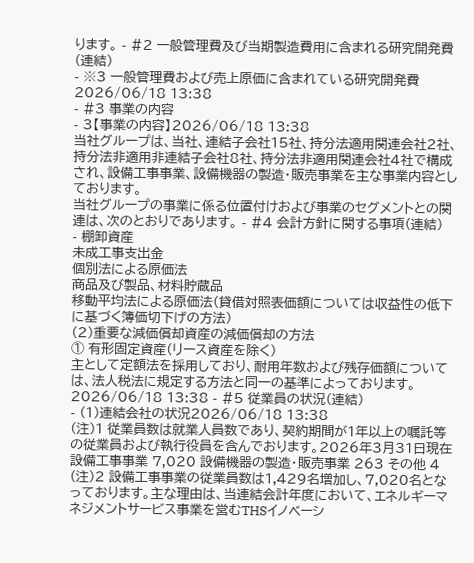ります。 - #2 一般管理費及び当期製造費用に含まれる研究開発費(連結)
- ※3 一般管理費および売上原価に含まれている研究開発費2026/06/18 13:38
- #3 事業の内容
- 3【事業の内容】2026/06/18 13:38
当社グループは、当社、連結子会社15社、持分法適用関連会社2社、持分法非適用非連結子会社8社、持分法非適用関連会社4社で構成され、設備工事事業、設備機器の製造・販売事業を主な事業内容としております。
当社グループの事業に係る位置付けおよび事業のセグメントとの関連は、次のとおりであります。 - #4 会計方針に関する事項(連結)
- 棚卸資産
未成工事支出金
個別法による原価法
商品及び製品、材料貯蔵品
移動平均法による原価法(貸借対照表価額については収益性の低下に基づく簿価切下げの方法)
(2)重要な減価償却資産の減価償却の方法
① 有形固定資産(リース資産を除く)
主として定額法を採用しており、耐用年数および残存価額については、法人税法に規定する方法と同一の基準によっております。2026/06/18 13:38 - #5 従業員の状況(連結)
- (1)連結会社の状況2026/06/18 13:38
(注)1 従業員数は就業人員数であり、契約期間が1年以上の嘱託等の従業員および執行役員を含んでおります。2026年3月31日現在 設備工事事業 7,020 設備機器の製造・販売事業 263 その他 4
(注)2 設備工事事業の従業員数は1,429名増加し、7,020名となっております。主な理由は、当連結会計年度において、エネルギーマネジメントサービス事業を営むTHSイノベーシ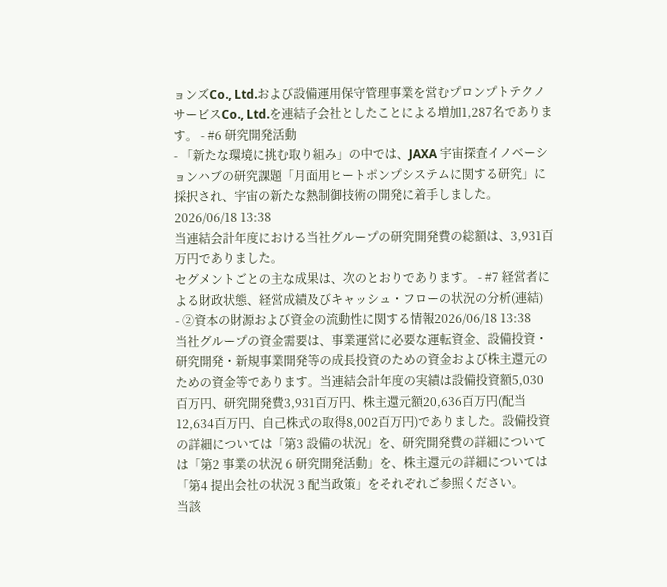ョンズCo., Ltd.および設備運用保守管理事業を営むプロンプトテクノサービスCo., Ltd.を連結子会社としたことによる増加1,287名であります。 - #6 研究開発活動
- 「新たな環境に挑む取り組み」の中では、JAXA 宇宙探査イノベーションハブの研究課題「月面用ヒートポンプシステムに関する研究」に採択され、宇宙の新たな熱制御技術の開発に着手しました。2026/06/18 13:38
当連結会計年度における当社グループの研究開発費の総額は、3,931百万円でありました。
セグメントごとの主な成果は、次のとおりであります。 - #7 経営者による財政状態、経営成績及びキャッシュ・フローの状況の分析(連結)
- ②資本の財源および資金の流動性に関する情報2026/06/18 13:38
当社グループの資金需要は、事業運営に必要な運転資金、設備投資・研究開発・新規事業開発等の成長投資のための資金および株主還元のための資金等であります。当連結会計年度の実績は設備投資額5,030百万円、研究開発費3,931百万円、株主還元額20,636百万円(配当12,634百万円、自己株式の取得8,002百万円)でありました。設備投資の詳細については「第3 設備の状況」を、研究開発費の詳細については「第2 事業の状況 6 研究開発活動」を、株主還元の詳細については「第4 提出会社の状況 3 配当政策」をそれぞれご参照ください。
当該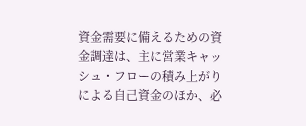資金需要に備えるための資金調達は、主に営業キャッシュ・フローの積み上がりによる自己資金のほか、必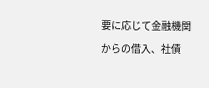要に応じて金融機関からの借入、社債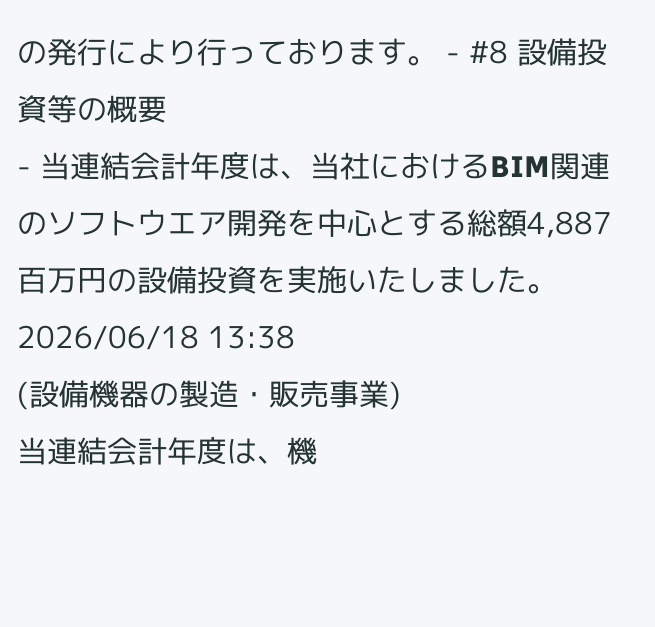の発行により行っております。 - #8 設備投資等の概要
- 当連結会計年度は、当社におけるBIM関連のソフトウエア開発を中心とする総額4,887百万円の設備投資を実施いたしました。2026/06/18 13:38
(設備機器の製造・販売事業)
当連結会計年度は、機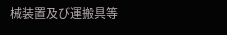械装置及び運搬具等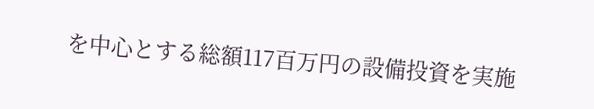を中心とする総額117百万円の設備投資を実施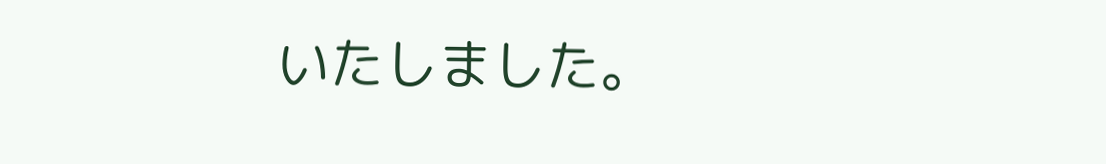いたしました。